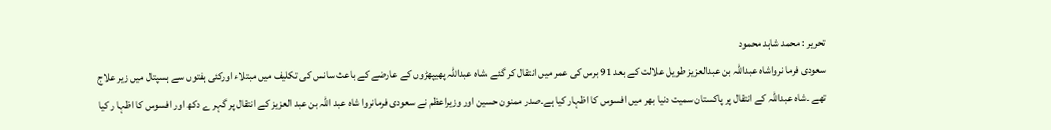تحریر : محمد شاہد محمود
سعودی فرما نرواشاہ عبداللہ بن عبدالعزیز طویل علالت کے بعد 91 برس کی عمر میں انتقال کر گئے ،شاہ عبداللہ پھیپھڑوں کے عارضے کے باعث سانس کی تکلیف میں مبتلاء اورکئی ہفتوں سے ہسپتال میں زیر علاج تھے ۔شاہ عبداللہ کے انتقال پر پاکستان سمیت دنیا بھر میں افسوس کا اظہار کیا ہے۔صدر ممنون حسین اور وزیراعظم نے سعودی فرمانروا شاہ عبد اللہ بن عبد العزیز کے انتقال پر گہر ے دکھ اور افسوس کا اظہا ر کیا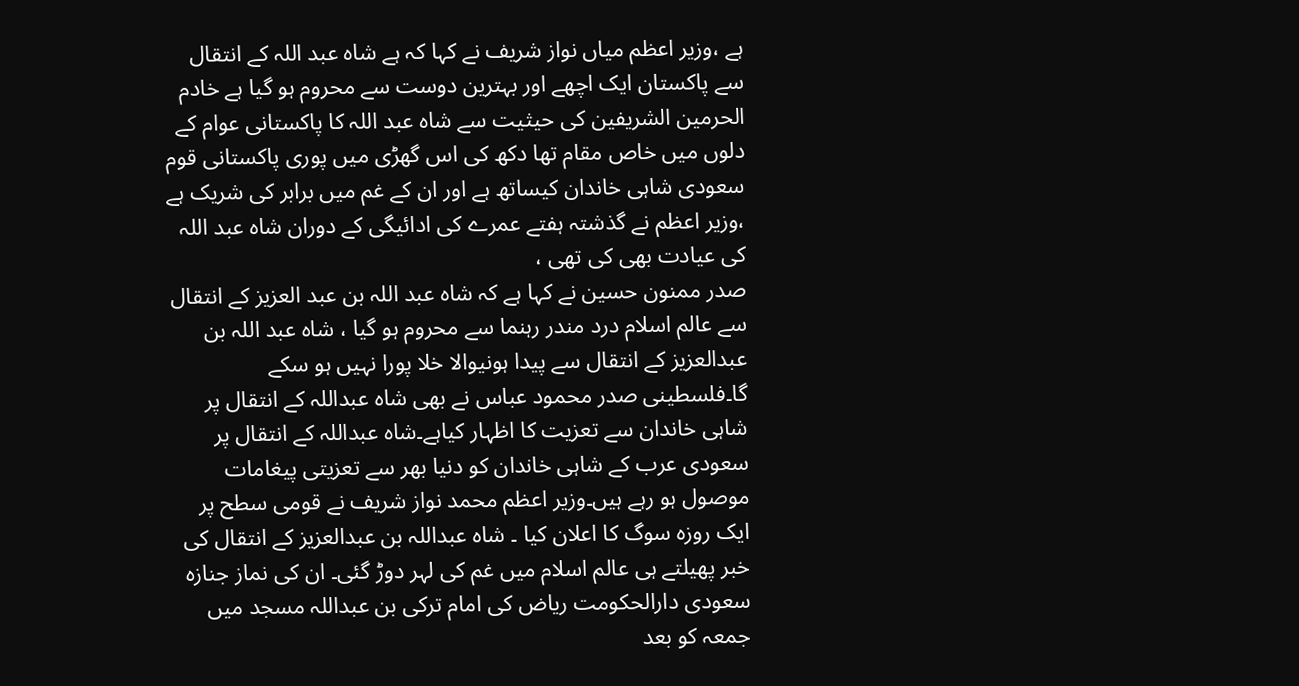ہے ،وزیر اعظم میاں نواز شریف نے کہا کہ ہے شاہ عبد اللہ کے انتقال سے پاکستان ایک اچھے اور بہترین دوست سے محروم ہو گیا ہے خادم الحرمین الشریفین کی حیثیت سے شاہ عبد اللہ کا پاکستانی عوام کے دلوں میں خاص مقام تھا دکھ کی اس گھڑی میں پوری پاکستانی قوم سعودی شاہی خاندان کیساتھ ہے اور ان کے غم میں برابر کی شریک ہے ،وزیر اعظم نے گذشتہ ہفتے عمرے کی ادائیگی کے دوران شاہ عبد اللہ کی عیادت بھی کی تھی ،
صدر ممنون حسین نے کہا ہے کہ شاہ عبد اللہ بن عبد العزیز کے انتقال سے عالم اسلام درد مندر رہنما سے محروم ہو گیا ، شاہ عبد اللہ بن عبدالعزیز کے انتقال سے پیدا ہونیوالا خلا پورا نہیں ہو سکے گا۔فلسطینی صدر محمود عباس نے بھی شاہ عبداللہ کے انتقال پر شاہی خاندان سے تعزیت کا اظہار کیاہے۔شاہ عبداللہ کے انتقال پر سعودی عرب کے شاہی خاندان کو دنیا بھر سے تعزیتی پیغامات موصول ہو رہے ہیں۔وزیر اعظم محمد نواز شریف نے قومی سطح پر ایک روزہ سوگ کا اعلان کیا ۔ شاہ عبداللہ بن عبدالعزیز کے انتقال کی خبر پھیلتے ہی عالم اسلام میں غم کی لہر دوڑ گئی۔ ان کی نماز جنازہ سعودی دارالحکومت ریاض کی امام ترکی بن عبداللہ مسجد میں جمعہ کو بعد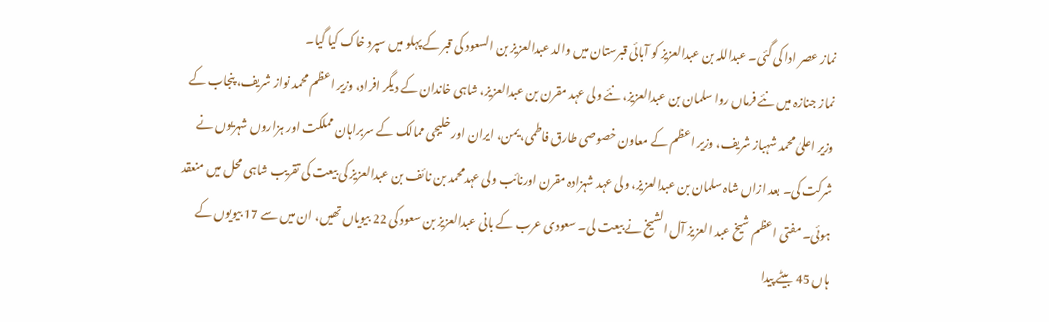نماز عصر ادا کی گئی۔ عبداللہ بن عبدالعزیز کو آبائی قبرستان میں والد عبدالعزیز بن السعود کی قبر کے پہلو میں سپرد خاک کیا گیا۔
نماز جنازہ میں نئے فرماں روا سلمان بن عبدالعزیز، نئے ولی عہد مقرن بن عبدالعزیز، شاہی خاندان کے دیگر افراد، وزیر اعظم محمد نواز شریف، پنجاب کے وزیر اعلیٰ محمد شہباز شریف، وزیر اعظم کے معاون خصوصی طارق فاطمی، یمن، ایران اور خلیجی ممالک کے سربراہان مملکت اور ہزاروں شہریوں نے شرکت کی۔ بعد ازاں شاہ سلمان بن عبدالعزیز، ولی عہد شہزادہ مقرن اورنائب ولی عہدمحمد بن نائف بن عبدالعزیز کی بیعت کی تقریب شاہی محل میں منعقد ہوئی۔ مفتی اعظم شیخ عبد العزیز آل الشیخ نے بیعت لی۔ سعودی عرب کے بانی عبدالعزیز بن سعود کی 22 بیویاں تھیں، ان میں سے 17 بیویوں کے ہاں 45 بیٹے پیدا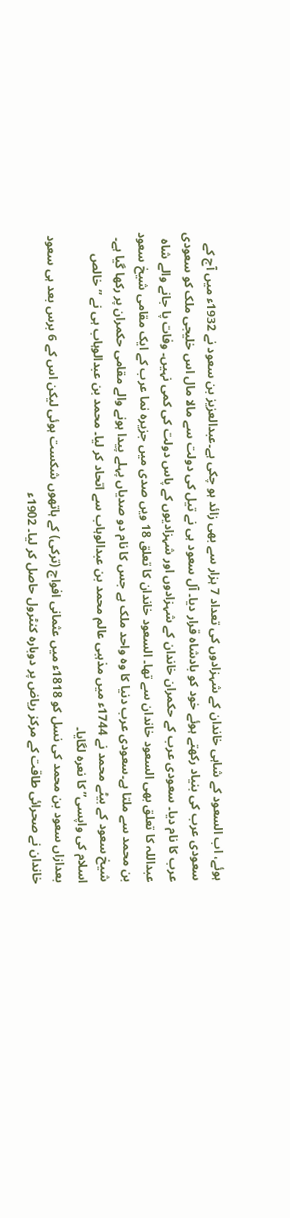ہوئے، اب السعود کے شاہی خاندان کے شہزادوں کی تعداد 7 ہزار سے بھی زائد ہو چکی ہے۔عبدالعزیز بن سعود نے 1932ء میں آج کے سعودی عرب کی بنیاد رکھتے ہوئے خود کو بادشاہ قرار دیا۔ آل سعود ہی نے تیل کی دولت سے مالا مال اس خلیجی ملک کو سعودی عرب کا نام دیا۔ سعودی عرب کے حکمران خاندان کے شہزادوں اور شہزادیوں کے پاس دولت کی کمی نہیں۔ وفات پا جانے والے شاہ عبداللہ کا تعلق بھی السعود خاندان سے تھا۔ السعود خاندان کا تعلق 18 ویں صدی میں جزیرہ نما عرب کے ایک مقامی شیخ سعود بن محمد سے ملتا ہے۔سعودی عرب دنیا کا وہ واحد ملک ہے جس کا نام دو صدیاں پہلے پیدا ہونے والے مقامی حکمران پر رکھا گیا ہے۔ شیخ سعود کے بیٹے محمد نے 1744ء میں مذہبی عالم محمد بن عبدالوہاب سے اتحاد کر لیا۔ محمد بن عبدالوہاب ہی نے ”خالص اسلام کی واپسی” کا نعرہ لگایا۔
بعدازاں سعود بن محمد کی نسل کو 1818ء میں عثمانی افواج (ترکی) کے ہاتھوں شکست ہوئی لیکن اس کے 6 برس بعد ہی سعود خاندان نے صحرائی طاقت کے مرکز ریاض پر دوبارہ کنٹرول حاصل کر لیا۔ 1902ء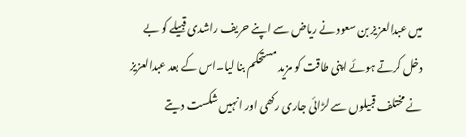میں عبدالعزیز بن سعود نے ریاض سے اپنے حریف راشدی قبیلے کو بے دخل کرتے ہوئے اپنی طاقت کو مزید مستحکم بنا لیا۔اس کے بعد عبدالعزیز نے مختلف قبیلوں سے لڑائی جاری رکھی اور انہیں شکست دیتے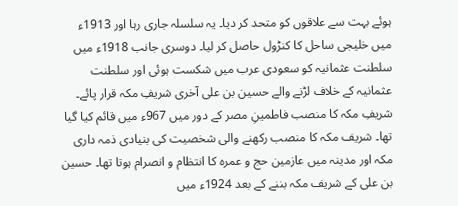ہوئے بہت سے علاقوں کو متحد کر دیا۔ یہ سلسلہ جاری رہا اور 1913ء میں خلیجی ساحل کا کنڑول حاصل کر لیا۔ دوسری جانب 1918ء میں سلطنت عثمانیہ کو سعودی عرب میں شکست ہوئی اور سلطنت عثمانیہ کے خلاف لڑنے والے حسین بن علی آخری شریفِ مکہ قرار پائے۔ شریفِ مکہ کا منصب فاطمینِ مصر کے دور میں 967ء میں قائم کیا گیا تھا۔ شریف مکہ کا منصب رکھنے والی شخصیت کی بنیادی ذمہ داری مکہ اور مدینہ میں عازمین حج و عمرہ کا انتظام و انصرام ہوتا تھا۔ حسین بن علی کے شریف مکہ بننے کے بعد 1924ء میں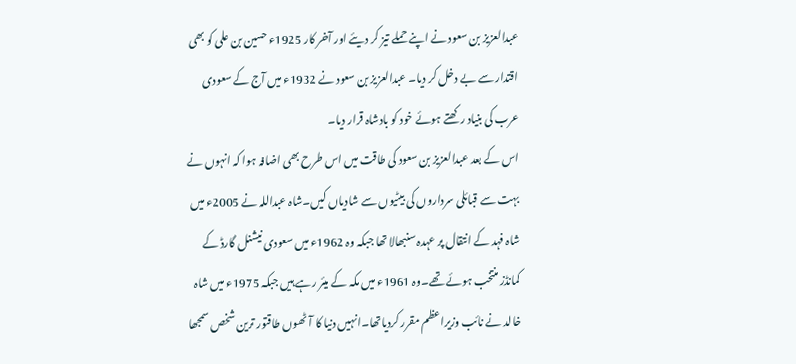عبدالعزیز بن سعود نے اپنے حملے تیز کر دیئے اور آخر کار 1925ء حسین بن علی کو بھی اقتدار سے بے دخل کر دیا۔ عبدالعزیز بن سعود نے 1932ء میں آج کے سعودی عرب کی بنیاد رکھتے ہوئے خود کو بادشاہ قرار دیا۔
اس کے بعد عبدالعزیز بن سعود کی طاقت میں اس طرح بھی اضافہ ہوا کہ انہوں نے بہت سے قبائلی سرداروں کی بیٹیوں سے شادیاں کیں۔شاہ عبداللہ نے 2005ء میں شاہ فہد کے انتقال پر عہدہ سنبھالا تھا جبکہ وہ 1962ء میں سعودی نیشنل گارڈ کے کمانڈز منتخب ہوئے تھے۔وہ 1961ء میں مکہ کے میئر رہے ہیں جبکہ 1975ء میں شاہ خالد نے نائب وزیراعظم مقرر کردیاتھا۔انہیں دنیا کا آٹھوں طاقتور ترین شخص سمجھا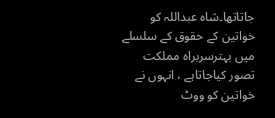جاتاتھا۔شاہ عبداللہ کو خواتین کے حقوق کے سلسلے میں بہترسربراہ مملکت تصور کیاجاتاہے ، انہوں نے خواتین کو ووٹ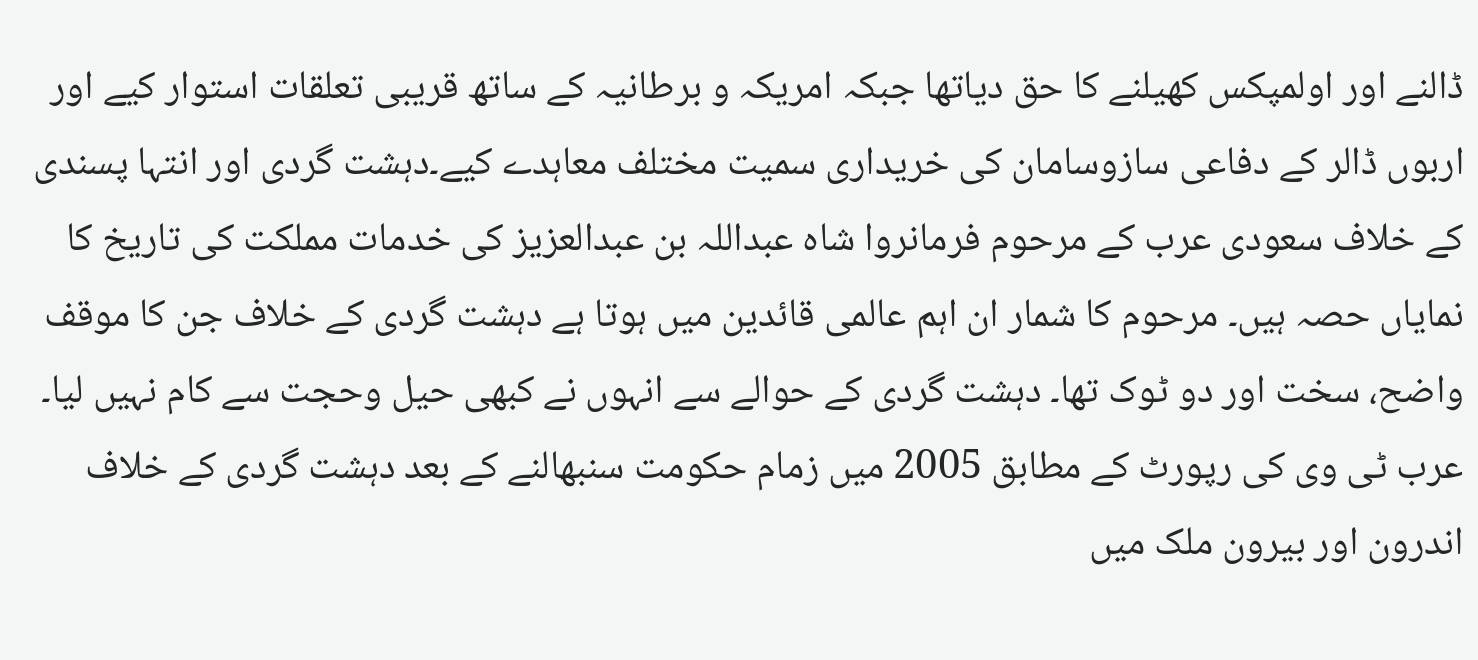ڈالنے اور اولمپکس کھیلنے کا حق دیاتھا جبکہ امریکہ و برطانیہ کے ساتھ قریبی تعلقات استوار کیے اور اربوں ڈالر کے دفاعی سازوسامان کی خریداری سمیت مختلف معاہدے کیے۔دہشت گردی اور انتہا پسندی کے خلاف سعودی عرب کے مرحوم فرمانروا شاہ عبداللہ بن عبدالعزیز کی خدمات مملکت کی تاریخ کا نمایاں حصہ ہیں۔ مرحوم کا شمار ان اہم عالمی قائدین میں ہوتا ہے دہشت گردی کے خلاف جن کا موقف واضح، سخت اور دو ٹوک تھا۔ دہشت گردی کے حوالے سے انہوں نے کبھی حیل وحجت سے کام نہیں لیا۔ عرب ٹی وی کی رپورٹ کے مطابق 2005 میں زمام حکومت سنبھالنے کے بعد دہشت گردی کے خلاف اندرون اور بیرون ملک میں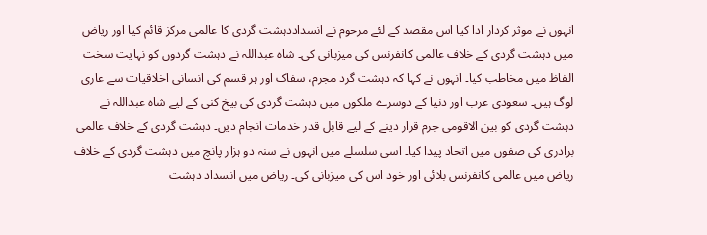انہوں نے موثر کردار ادا کیا اس مقصد کے لئے مرحوم نے انسداددہشت گردی کا عالمی مرکز قائم کیا اور ریاض میں دہشت گردی کے خلاف عالمی کانفرنس کی میزبانی کی۔ شاہ عبداللہ نے دہشت گردوں کو نہایت سخت الفاظ میں مخاطب کیا۔ انہوں نے کہا کہ دہشت گرد مجرم، سفاک اور ہر قسم کی انسانی اخلاقیات سے عاری لوگ ہیں۔ سعودی عرب اور دنیا کے دوسرے ملکوں میں دہشت گردی کی بیخ کنی کے لیے شاہ عبداللہ نے دہشت گردی کو بین الاقومی جرم قرار دینے کے لیے قابل قدر خدمات انجام دیں۔ دہشت گردی کے خلاف عالمی برادری کی صفوں میں اتحاد پیدا کیا۔ اسی سلسلے میں انہوں نے سنہ دو ہزار پانچ میں دہشت گردی کے خلاف ریاض میں عالمی کانفرنس بلائی اور خود اس کی میزبانی کی۔ ریاض میں انسداد دہشت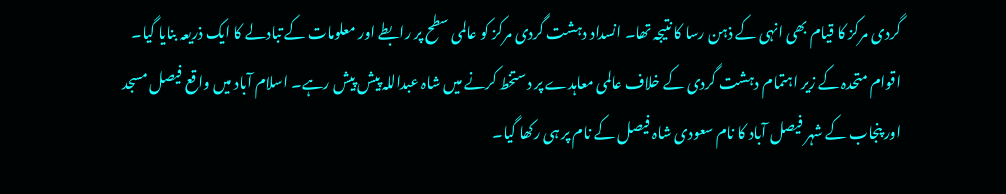گردی مرکز کا قیام بھی انہی کے ذہن رسا کا نتیجہ تھا۔ انسداد دہشت گردی مرکز کو عالمی سطح پر رابطے اور معلومات کے تبادلے کا ایک ذریعہ بنایا گیا۔ اقوام متحدہ کے زیر اہتمام دہشت گردی کے خلاف عالمی معاہدے پر دستخط کرنے میں شاہ عبداللہ پیش پیش رہے۔ اسلام آباد میں واقع فیصل مسجد اور پنجاب کے شہر فیصل آباد کا نام سعودی شاہ فیصل کے نام پر ہی رکھا گیا۔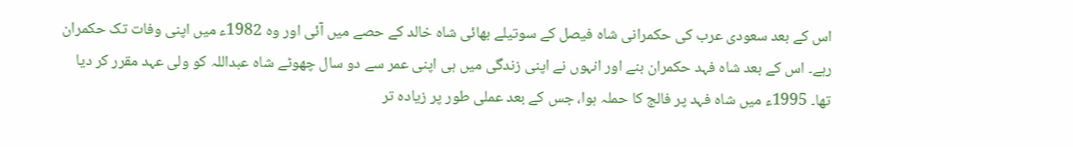اس کے بعد سعودی عرب کی حکمرانی شاہ فیصل کے سوتیلے بھائی شاہ خالد کے حصے میں آئی اور وہ 1982ء میں اپنی وفات تک حکمران رہے۔ اس کے بعد شاہ فہد حکمران بنے اور انہوں نے اپنی زندگی میں ہی اپنی عمر سے دو سال چھوٹے شاہ عبداللہ کو ولی عہد مقرر کر دیا تھا۔ 1995ء میں شاہ فہد پر فالج کا حملہ ہوا، جس کے بعد عملی طور پر زیادہ تر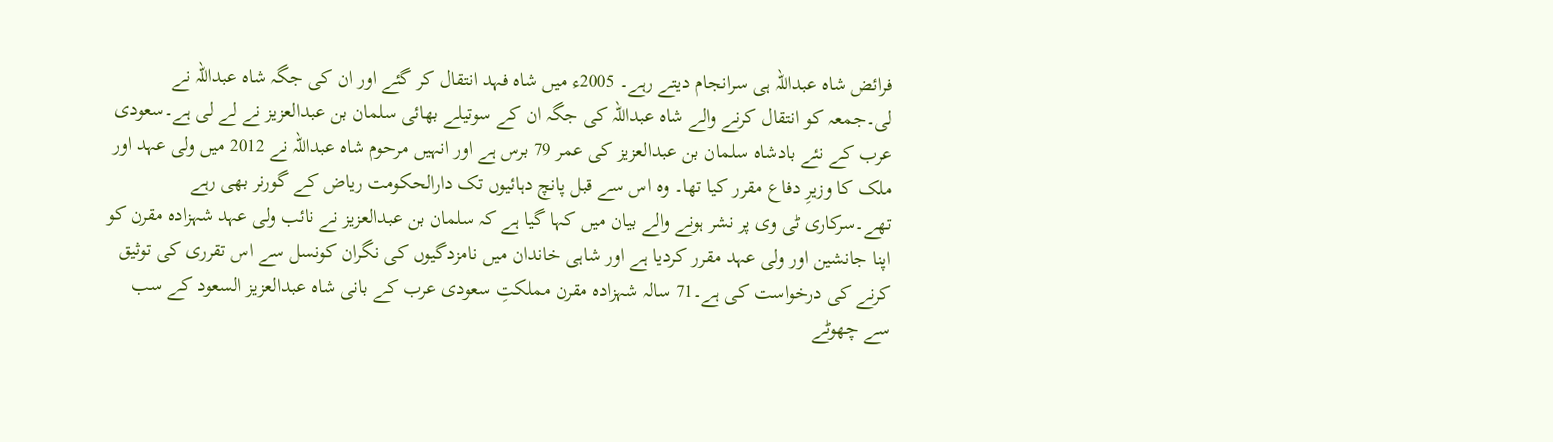فرائض شاہ عبداللہ ہی سرانجام دیتے رہے۔ 2005ء میں شاہ فہد انتقال کر گئے اور ان کی جگہ شاہ عبداللہ نے لی۔جمعہ کو انتقال کرنے والے شاہ عبداللہ کی جگہ ان کے سوتیلے بھائی سلمان بن عبدالعزیز نے لے لی ہے۔سعودی عرب کے نئے بادشاہ سلمان بن عبدالعزیز کی عمر 79 برس ہے اور انہیں مرحوم شاہ عبداللہ نے 2012 میں ولی عہد اور ملک کا وزیرِ دفاع مقرر کیا تھا۔ وہ اس سے قبل پانچ دہائیوں تک دارالحکومت ریاض کے گورنر بھی رہے تھے۔سرکاری ٹی وی پر نشر ہونے والے بیان میں کہا گیا ہے کہ سلمان بن عبدالعزیز نے نائب ولی عہد شہزادہ مقرن کو اپنا جانشین اور ولی عہد مقرر کردیا ہے اور شاہی خاندان میں نامزدگیوں کی نگران کونسل سے اس تقرری کی توثیق کرنے کی درخواست کی ہے۔71 سالہ شہزادہ مقرن مملکتِ سعودی عرب کے بانی شاہ عبدالعزیز السعود کے سب سے چھوٹے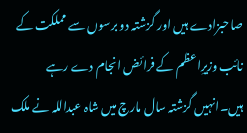صاحبزادے ہیں اور گزشتہ دو برسوں سے مملکت کے نائب وزیرِاعظم کے فرائض انجام دے رہے ہیں۔انہیں گزشتہ سال مارچ میں شاہ عبداللہ نے ملک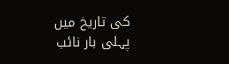کی تاریخ میں پہلی بار نائب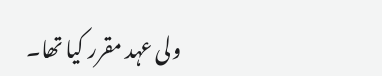ولی عہد مقرر کیا تھا۔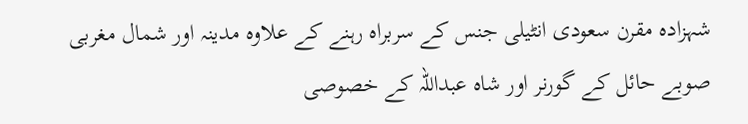شہزادہ مقرن سعودی انٹیلی جنس کے سربراہ رہنے کے علاوہ مدینہ اور شمال مغربی صوبے حائل کے گورنر اور شاہ عبداللہ کے خصوصی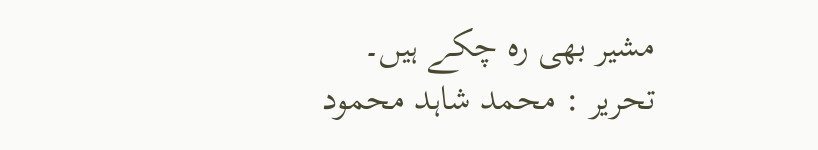مشیر بھی رہ چکے ہیں۔
تحریر : محمد شاہد محمود